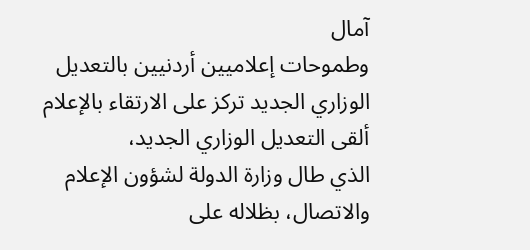آمال
وطموحات إعلاميين أردنيين بالتعديل الوزاري الجديد تركز على الارتقاء بالإعلام
ألقى التعديل الوزاري الجديد،
الذي طال وزارة الدولة لشؤون الإعلام والاتصال، بظلاله على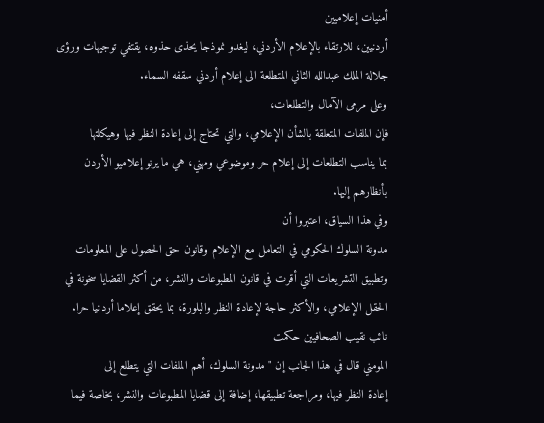أمنيات إعلاميين
أردنيين، للارتقاء بالإعلام الأردني، ليغدو نموذجا يحذى حذوه، يقتفي توجيهات ورؤى
جلالة الملك عبدالله الثاني المتطلعة الى إعلام أردني سقفه السماء.
وعلى مرمى الآمال والتطلعات،
فإن الملفات المتعلقة بالشأن الإعلامي، والتي تحتاج إلى إعادة النظر فيها وهيكلتها
بما يناسب التطلعات إلى إعلام حر وموضوعي ومهني، هي ما يرنو إعلاميو الأردن
بأنظارهم إليها.
وفي هذا السياق، اعتبروا أن
مدونة السلوك الحكومي في التعامل مع الإعلام وقانون حق الحصول على المعلومات
وتطبيق التشريعات التي أقرت في قانون المطبوعات والنشر، من أكثر القضايا سخونة في
الحقل الإعلامي، والأكثر حاجة لإعادة النظر والبلورة، بما يحقق إعلاما أردنيا حرا.
نائب نقيب الصحافيين حكمت
المومني قال في هذا الجانب إن "مدونة السلوك، أهم الملفات التي يتطلع إلى
إعادة النظر فيها، ومراجعة تطبيقها، إضافة إلى قضايا المطبوعات والنشر، بخاصة فيما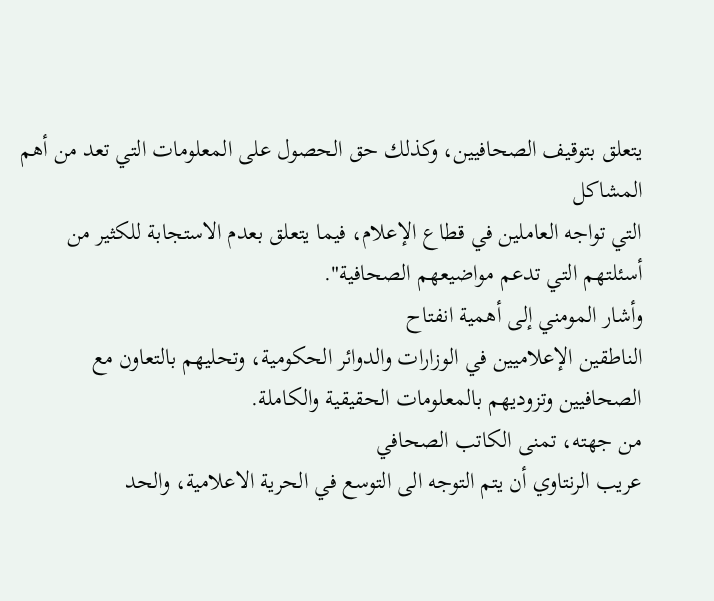يتعلق بتوقيف الصحافيين، وكذلك حق الحصول على المعلومات التي تعد من أهم المشاكل
التي تواجه العاملين في قطاع الإعلام، فيما يتعلق بعدم الاستجابة للكثير من
أسئلتهم التي تدعم مواضيعهم الصحافية".
وأشار المومني إلى أهمية انفتاح
الناطقين الإعلاميين في الوزارات والدوائر الحكومية، وتحليهم بالتعاون مع
الصحافيين وتزوديهم بالمعلومات الحقيقية والكاملة.
من جهته، تمنى الكاتب الصحافي
عريب الرنتاوي أن يتم التوجه الى التوسع في الحرية الاعلامية، والحد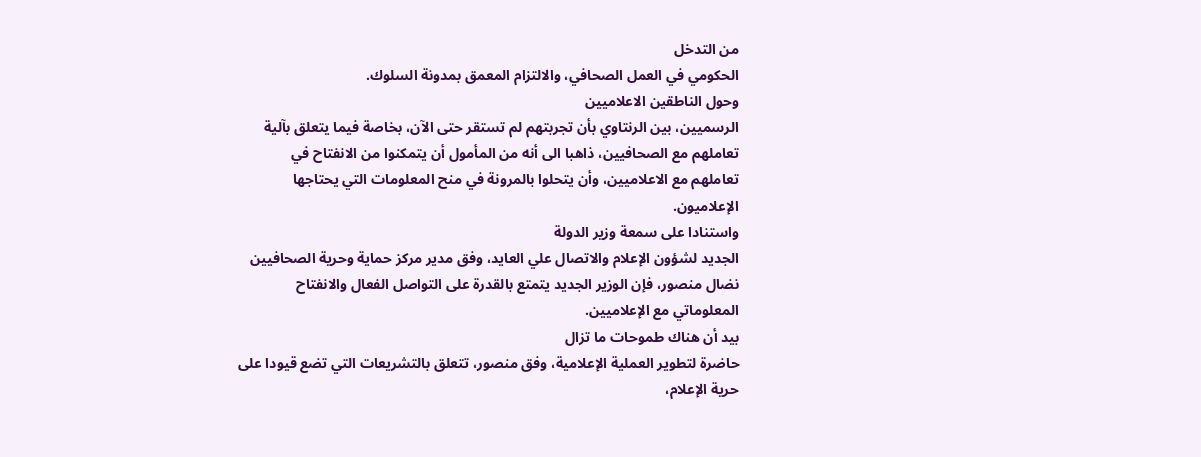من التدخل
الحكومي في العمل الصحافي، والالتزام المعمق بمدونة السلوك.
وحول الناطقين الاعلاميين
الرسميين، بين الرنتاوي بأن تجربتهم لم تستقر حتى الآن، بخاصة فيما يتعلق بآلية
تعاملهم مع الصحافيين، ذاهبا الى أنه من المأمول أن يتمكنوا من الانفتاح في
تعاملهم مع الاعلاميين، وأن يتحلوا بالمرونة في منح المعلومات التي يحتاجها
الإعلاميون.
واستنادا على سمعة وزير الدولة
الجديد لشؤون الإعلام والاتصال علي العايد، وفق مدير مركز حماية وحرية الصحافيين
نضال منصور، فإن الوزير الجديد يتمتع بالقدرة على التواصل الفعال والانفتاح
المعلوماتي مع الإعلاميين.
بيد أن هناك طموحات ما تزال
حاضرة لتطوير العملية الإعلامية، وفق منصور، تتعلق بالتشريعات التي تضع قيودا على
حرية الإعلام،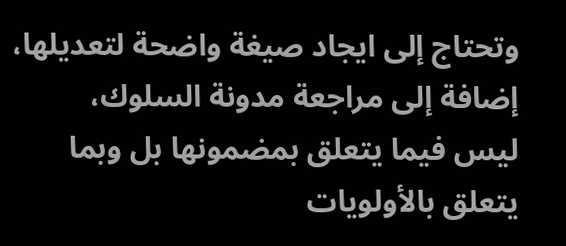وتحتاج إلى ايجاد صيغة واضحة لتعديلها، إضافة إلى مراجعة مدونة السلوك،
ليس فيما يتعلق بمضمونها بل وبما يتعلق بالأولويات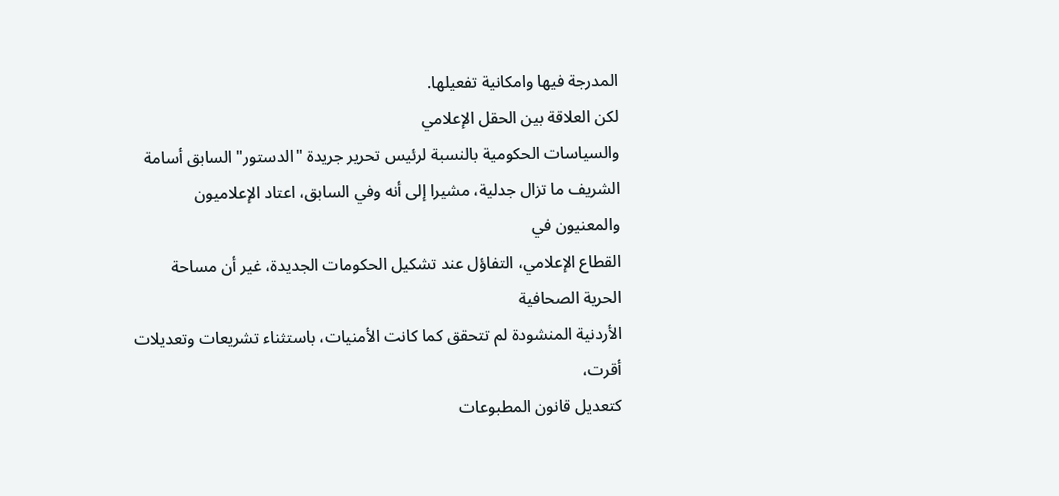المدرجة فيها وامكانية تفعيلها.
لكن العلاقة بين الحقل الإعلامي
والسياسات الحكومية بالنسبة لرئيس تحرير جريدة "الدستور" السابق أسامة
الشريف ما تزال جدلية، مشيرا إلى أنه وفي السابق، اعتاد الإعلاميون والمعنيون في
القطاع الإعلامي، التفاؤل عند تشكيل الحكومات الجديدة، غير أن مساحة الحرية الصحافية
الأردنية المنشودة لم تتحقق كما كانت الأمنيات، باستثناء تشريعات وتعديلات أقرت،
كتعديل قانون المطبوعات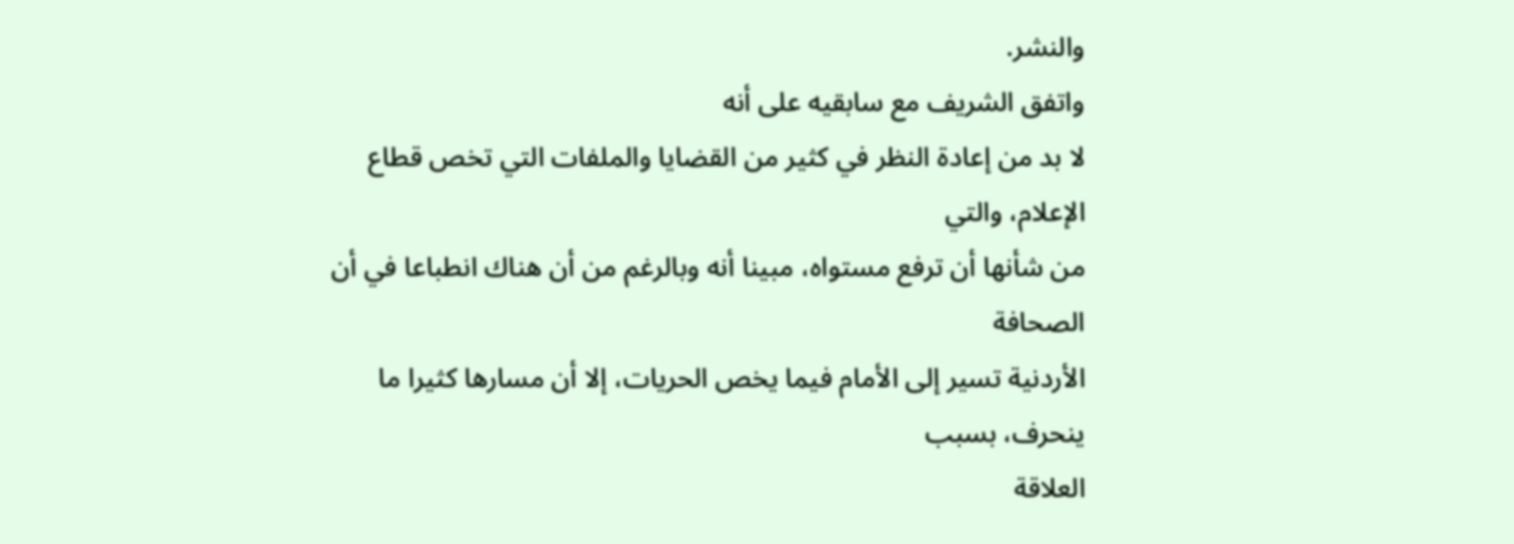والنشر.
واتفق الشريف مع سابقيه على أنه
لا بد من إعادة النظر في كثير من القضايا والملفات التي تخص قطاع الإعلام، والتي
من شأنها أن ترفع مستواه، مبينا أنه وبالرغم من أن هناك انطباعا في أن الصحافة
الأردنية تسير إلى الأمام فيما يخص الحريات، إلا أن مسارها كثيرا ما ينحرف، بسبب
العلاقة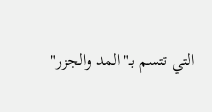التي تتسم بـ"المد والجزر"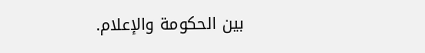بين الحكومة والإعلام.